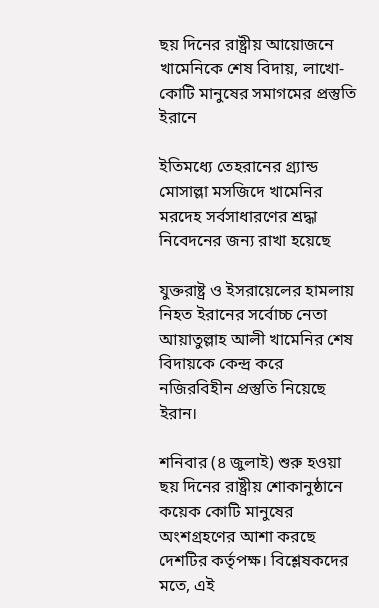ছয় দিনের রাষ্ট্রীয় আয়োজনে খামেনিকে শেষ বিদায়, লাখো- কোটি মানুষের সমাগমের প্রস্তুতি ইরানে

ইতিমধ্যে তেহরানের গ্র্যান্ড মোসাল্লা মসজিদে খামেনির মরদেহ সর্বসাধারণের শ্রদ্ধা নিবেদনের জন্য রাখা হয়েছে

যুক্তরাষ্ট্র ও ইসরায়েলের হামলায় নিহত ইরানের সর্বোচ্চ নেতা আয়াতুল্লাহ আলী খামেনির শেষ বিদায়কে কেন্দ্র করে নজিরবিহীন প্রস্তুতি নিয়েছে ইরান।

শনিবার (৪ জুলাই) শুরু হওয়া ছয় দিনের রাষ্ট্রীয় শোকানুষ্ঠানে কয়েক কোটি মানুষের অংশগ্রহণের আশা করছে দেশটির কর্তৃপক্ষ। বিশ্লেষকদের মতে, এই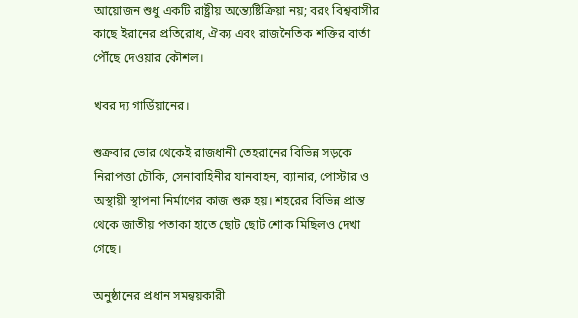আয়োজন শুধু একটি রাষ্ট্রীয় অন্ত্যেষ্টিক্রিয়া নয়; বরং বিশ্ববাসীর কাছে ইরানের প্রতিরোধ, ঐক্য এবং রাজনৈতিক শক্তির বার্তা পৌঁছে দেওয়ার কৌশল।

খবর দ্য গার্ডিয়ানের।

শুক্রবার ভোর থেকেই রাজধানী তেহরানের বিভিন্ন সড়কে নিরাপত্তা চৌকি, সেনাবাহিনীর যানবাহন, ব্যানার, পোস্টার ও অস্থায়ী স্থাপনা নির্মাণের কাজ শুরু হয়। শহরের বিভিন্ন প্রান্ত থেকে জাতীয় পতাকা হাতে ছোট ছোট শোক মিছিলও দেখা গেছে।

অনুষ্ঠানের প্রধান সমন্বয়কারী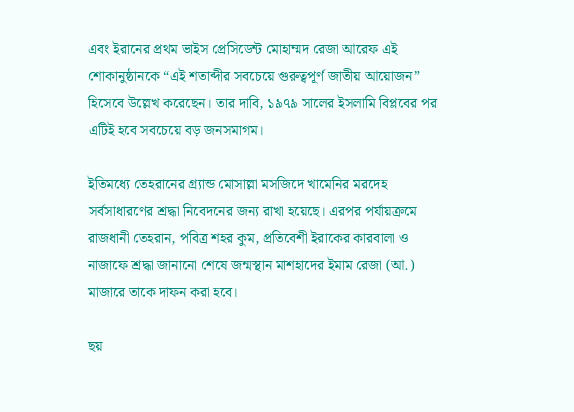এবং ইরানের প্রথম ভাইস প্রেসিডেন্ট মোহাম্মদ রেজা আরেফ এই শোকানুষ্ঠানকে “এই শতাব্দীর সবচেয়ে গুরুত্বপূর্ণ জাতীয় আয়োজন” হিসেবে উল্লেখ করেছেন। তার দাবি, ১৯৭৯ সালের ইসলামি বিপ্লবের পর এটিই হবে সবচেয়ে বড় জনসমাগম।

ইতিমধ্যে তেহরানের গ্র্যান্ড মোসাল্লা মসজিদে খামেনির মরদেহ সর্বসাধারণের শ্রদ্ধা নিবেদনের জন্য রাখা হয়েছে। এরপর পর্যায়ক্রমে রাজধানী তেহরান, পবিত্র শহর কুম, প্রতিবেশী ইরাকের কারবালা ও নাজাফে শ্রদ্ধা জানানো শেষে জন্মস্থান মাশহাদের ইমাম রেজা (আ.) মাজারে তাকে দাফন করা হবে।

ছয়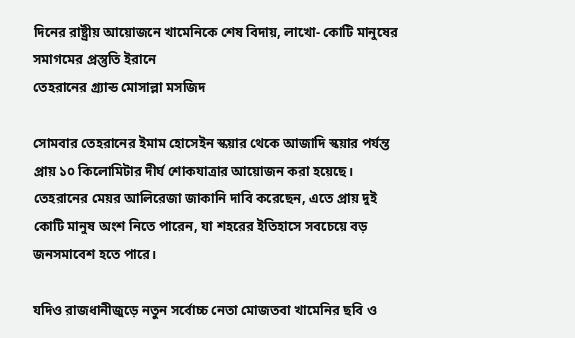দিনের রাষ্ট্রীয় আয়োজনে খামেনিকে শেষ বিদায়, লাখো- কোটি মানুষের সমাগমের প্রস্তুতি ইরানে
তেহরানের গ্র্যান্ড মোসাল্লা মসজিদ

সোমবার তেহরানের ইমাম হোসেইন স্কয়ার থেকে আজাদি স্কয়ার পর্যন্ত প্রায় ১০ কিলোমিটার দীর্ঘ শোকযাত্রার আয়োজন করা হয়েছে। তেহরানের মেয়র আলিরেজা জাকানি দাবি করেছেন, এতে প্রায় দুই কোটি মানুষ অংশ নিতে পারেন, যা শহরের ইতিহাসে সবচেয়ে বড় জনসমাবেশ হতে পারে।

যদিও রাজধানীজুড়ে নতুন সর্বোচ্চ নেতা মোজতবা খামেনির ছবি ও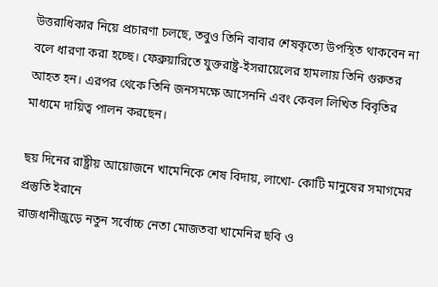উত্তরাধিকার নিয়ে প্রচারণা চলছে, তবুও তিনি বাবার শেষকৃত্যে উপস্থিত থাকবেন না বলে ধারণা করা হচ্ছে। ফেব্রুয়ারিতে যুক্তরাষ্ট্র-ইসরায়েলের হামলায় তিনি গুরুতর আহত হন। এরপর থেকে তিনি জনসমক্ষে আসেননি এবং কেবল লিখিত বিবৃতির মাধ্যমে দায়িত্ব পালন করছেন।

ছয় দিনের রাষ্ট্রীয় আয়োজনে খামেনিকে শেষ বিদায়, লাখো- কোটি মানুষের সমাগমের প্রস্তুতি ইরানে
রাজধানীজুড়ে নতুন সর্বোচ্চ নেতা মোজতবা খামেনির ছবি ও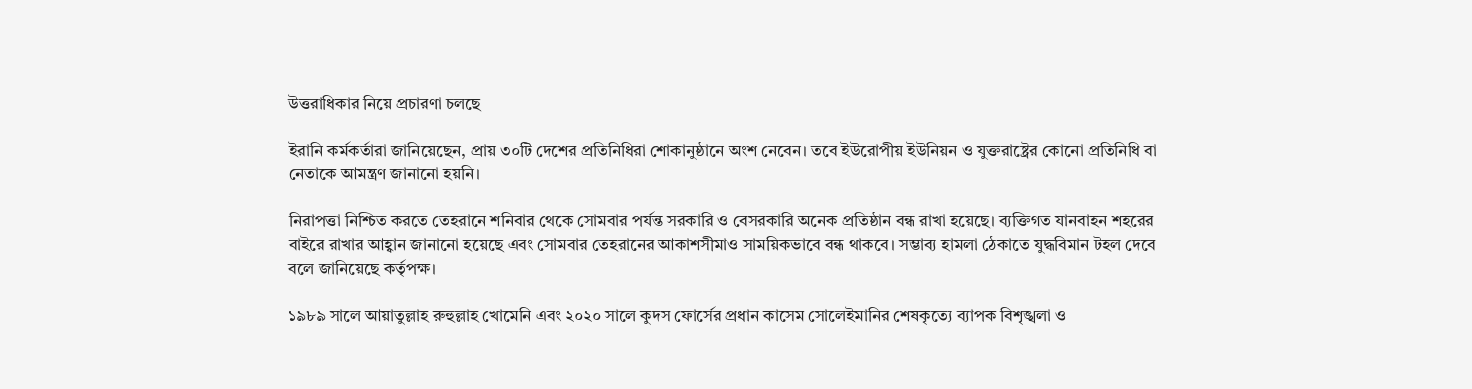উত্তরাধিকার নিয়ে প্রচারণা চলছে

ইরানি কর্মকর্তারা জানিয়েছেন, প্রায় ৩০টি দেশের প্রতিনিধিরা শোকানুষ্ঠানে অংশ নেবেন। তবে ইউরোপীয় ইউনিয়ন ও যুক্তরাষ্ট্রের কোনো প্রতিনিধি বা নেতাকে আমন্ত্রণ জানানো হয়নি।

নিরাপত্তা নিশ্চিত করতে তেহরানে শনিবার থেকে সোমবার পর্যন্ত সরকারি ও বেসরকারি অনেক প্রতিষ্ঠান বন্ধ রাখা হয়েছে। ব্যক্তিগত যানবাহন শহরের বাইরে রাখার আহ্বান জানানো হয়েছে এবং সোমবার তেহরানের আকাশসীমাও সাময়িকভাবে বন্ধ থাকবে। সম্ভাব্য হামলা ঠেকাতে যুদ্ধবিমান টহল দেবে বলে জানিয়েছে কর্তৃপক্ষ।

১৯৮৯ সালে আয়াতুল্লাহ রুহুল্লাহ খোমেনি এবং ২০২০ সালে কুদস ফোর্সের প্রধান কাসেম সোলেইমানির শেষকৃত্যে ব্যাপক বিশৃঙ্খলা ও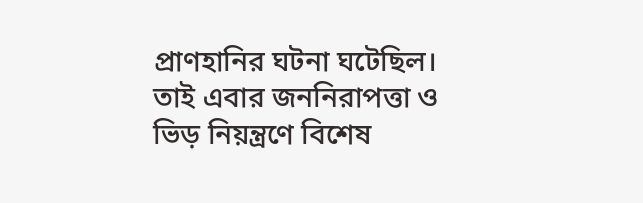প্রাণহানির ঘটনা ঘটেছিল। তাই এবার জননিরাপত্তা ও ভিড় নিয়ন্ত্রণে বিশেষ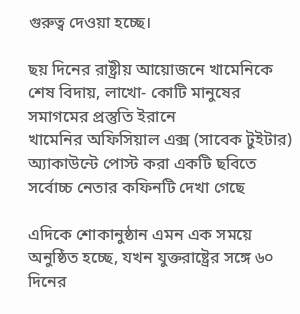গুরুত্ব দেওয়া হচ্ছে।

ছয় দিনের রাষ্ট্রীয় আয়োজনে খামেনিকে শেষ বিদায়, লাখো- কোটি মানুষের সমাগমের প্রস্তুতি ইরানে
খামেনির অফিসিয়াল এক্স (সাবেক টুইটার) অ্যাকাউন্টে পোস্ট করা একটি ছবিতে সর্বোচ্চ নেতার কফিনটি দেখা গেছে

এদিকে শোকানুষ্ঠান এমন এক সময়ে অনুষ্ঠিত হচ্ছে, যখন যুক্তরাষ্ট্রের সঙ্গে ৬০ দিনের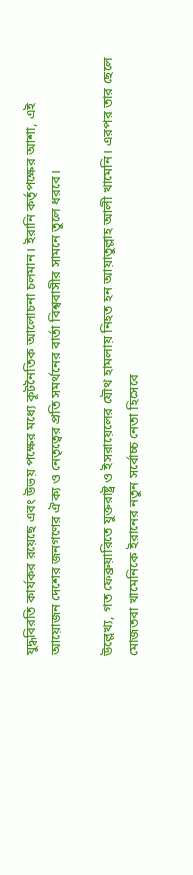যুদ্ধবিরতি কার্যকর রয়েছে এবং উভয় পক্ষের মধ্যে কূটনৈতিক আলোচনা চলমান। ইরানি কর্তৃপক্ষের আশা, এই আয়োজন দেশের জনগণের ঐক্য ও নেতৃত্বের প্রতি সমর্থনের বার্তা বিশ্ববাসীর সামনে তুলে ধরবে।

উল্লেখ্য, গত ফেব্রুয়ারিতে যুক্তরাষ্ট্র ও ইসরায়েলের যৌথ হামলায় নিহত হন আয়াতুল্লাহ আলী খামেনি। এরপর তার ছেলে মোজতবা খামেনিকে ইরানের নতুন সর্বোচ্চ নেতা হিসেবে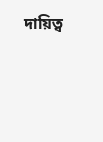দায়িত্ব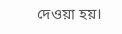দেওয়া হয়।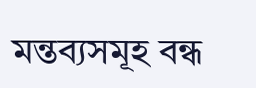মন্তব্যসমূহ বন্ধ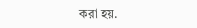করা হয়.